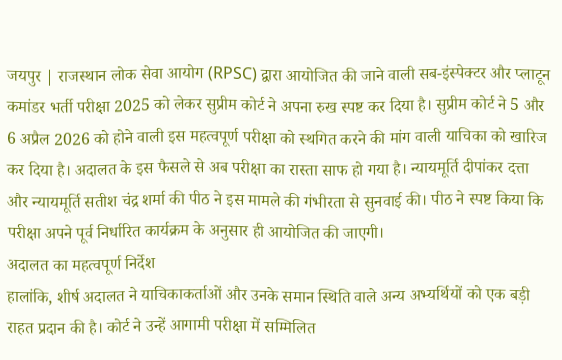जयपुर | राजस्थान लोक सेवा आयोग (RPSC) द्वारा आयोजित की जाने वाली सब-इंस्पेक्टर और प्लाटून कमांडर भर्ती परीक्षा 2025 को लेकर सुप्रीम कोर्ट ने अपना रुख स्पष्ट कर दिया है। सुप्रीम कोर्ट ने 5 और 6 अप्रैल 2026 को होने वाली इस महत्वपूर्ण परीक्षा को स्थगित करने की मांग वाली याचिका को खारिज कर दिया है। अदालत के इस फैसले से अब परीक्षा का रास्ता साफ हो गया है। न्यायमूर्ति दीपांकर दत्ता और न्यायमूर्ति सतीश चंद्र शर्मा की पीठ ने इस मामले की गंभीरता से सुनवाई की। पीठ ने स्पष्ट किया कि परीक्षा अपने पूर्व निर्धारित कार्यक्रम के अनुसार ही आयोजित की जाएगी।
अदालत का महत्वपूर्ण निर्देश
हालांकि, शीर्ष अदालत ने याचिकाकर्ताओं और उनके समान स्थिति वाले अन्य अभ्यर्थियों को एक बड़ी राहत प्रदान की है। कोर्ट ने उन्हें आगामी परीक्षा में सम्मिलित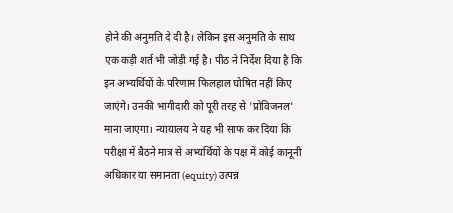होने की अनुमति दे दी है। लेकिन इस अनुमति के साथ एक कड़ी शर्त भी जोड़ी गई है। पीठ ने निर्देश दिया है कि इन अभ्यर्थियों के परिणाम फिलहाल घोषित नहीं किए जाएंगे। उनकी भागीदारी को पूरी तरह से 'प्रोविजनल' माना जाएगा। न्यायालय ने यह भी साफ कर दिया कि परीक्षा में बैठने मात्र से अभ्यर्थियों के पक्ष में कोई कानूनी अधिकार या समानता (equity) उत्पन्न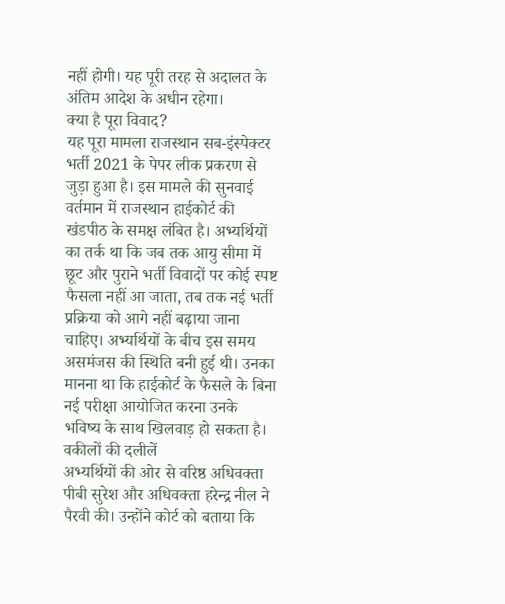नहीं होगी। यह पूरी तरह से अदालत के अंतिम आदेश के अधीन रहेगा।
क्या है पूरा विवाद?
यह पूरा मामला राजस्थान सब-इंस्पेक्टर भर्ती 2021 के पेपर लीक प्रकरण से जुड़ा हुआ है। इस मामले की सुनवाई वर्तमान में राजस्थान हाईकोर्ट की खंडपीठ के समक्ष लंबित है। अभ्यर्थियों का तर्क था कि जब तक आयु सीमा में छूट और पुराने भर्ती विवादों पर कोई स्पष्ट फैसला नहीं आ जाता, तब तक नई भर्ती प्रक्रिया को आगे नहीं बढ़ाया जाना चाहिए। अभ्यर्थियों के बीच इस समय असमंजस की स्थिति बनी हुई थी। उनका मानना था कि हाईकोर्ट के फैसले के बिना नई परीक्षा आयोजित करना उनके भविष्य के साथ खिलवाड़ हो सकता है।
वकीलों की दलीलें
अभ्यर्थियों की ओर से वरिष्ठ अधिवक्ता पीबी सुरेश और अधिवक्ता हरेन्द्र नील ने पैरवी की। उन्होंने कोर्ट को बताया कि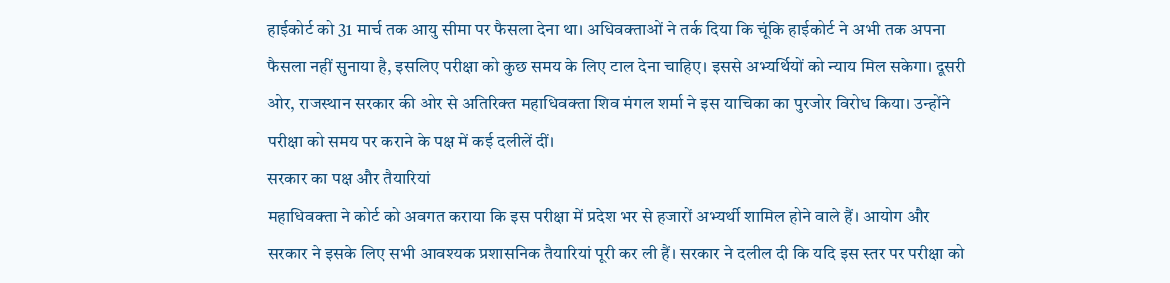हाईकोर्ट को 31 मार्च तक आयु सीमा पर फैसला देना था। अधिवक्ताओं ने तर्क दिया कि चूंकि हाईकोर्ट ने अभी तक अपना फैसला नहीं सुनाया है, इसलिए परीक्षा को कुछ समय के लिए टाल देना चाहिए। इससे अभ्यर्थियों को न्याय मिल सकेगा। दूसरी ओर, राजस्थान सरकार की ओर से अतिरिक्त महाधिवक्ता शिव मंगल शर्मा ने इस याचिका का पुरजोर विरोध किया। उन्होंने परीक्षा को समय पर कराने के पक्ष में कई दलीलें दीं।
सरकार का पक्ष और तैयारियां
महाधिवक्ता ने कोर्ट को अवगत कराया कि इस परीक्षा में प्रदेश भर से हजारों अभ्यर्थी शामिल होने वाले हैं। आयोग और सरकार ने इसके लिए सभी आवश्यक प्रशासनिक तैयारियां पूरी कर ली हैं। सरकार ने दलील दी कि यदि इस स्तर पर परीक्षा को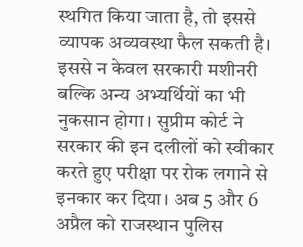स्थगित किया जाता है, तो इससे व्यापक अव्यवस्था फैल सकती है। इससे न केवल सरकारी मशीनरी बल्कि अन्य अभ्यर्थियों का भी नुकसान होगा। सुप्रीम कोर्ट ने सरकार की इन दलीलों को स्वीकार करते हुए परीक्षा पर रोक लगाने से इनकार कर दिया। अब 5 और 6 अप्रैल को राजस्थान पुलिस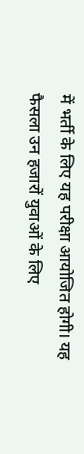में भर्ती के लिए यह परीक्षा आयोजित होगी। यह फैसला उन हजारों युवाओं के लिए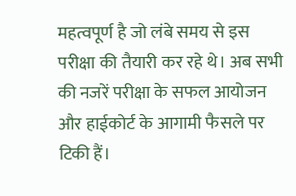महत्वपूर्ण है जो लंबे समय से इस परीक्षा की तैयारी कर रहे थे। अब सभी की नजरें परीक्षा के सफल आयोजन और हाईकोर्ट के आगामी फैसले पर टिकी हैं।